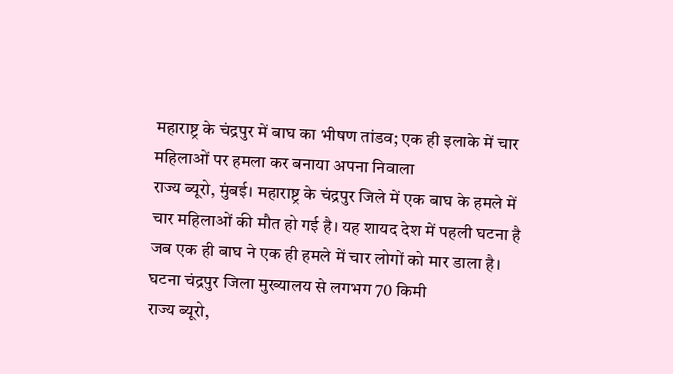महाराष्ट्र के चंद्रपुर में बाघ का भीषण तांडव; एक ही इलाके में चार महिलाओं पर हमला कर बनाया अपना निवाला
राज्य ब्यूरो, मुंबई। महाराष्ट्र के चंद्रपुर जिले में एक बाघ के हमले में चार महिलाओं की मौत हो गई है। यह शायद देश में पहली घटना है जब एक ही बाघ ने एक ही हमले में चार लोगों को मार डाला है। घटना चंद्रपुर जिला मुख्यालय से लगभग 70 किमी
राज्य ब्यूरो,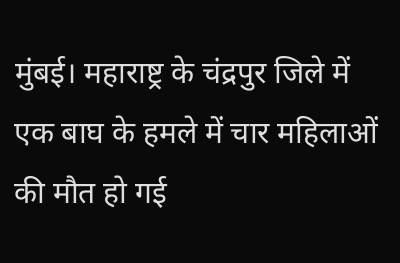मुंबई। महाराष्ट्र के चंद्रपुर जिले में एक बाघ के हमले में चार महिलाओं की मौत हो गई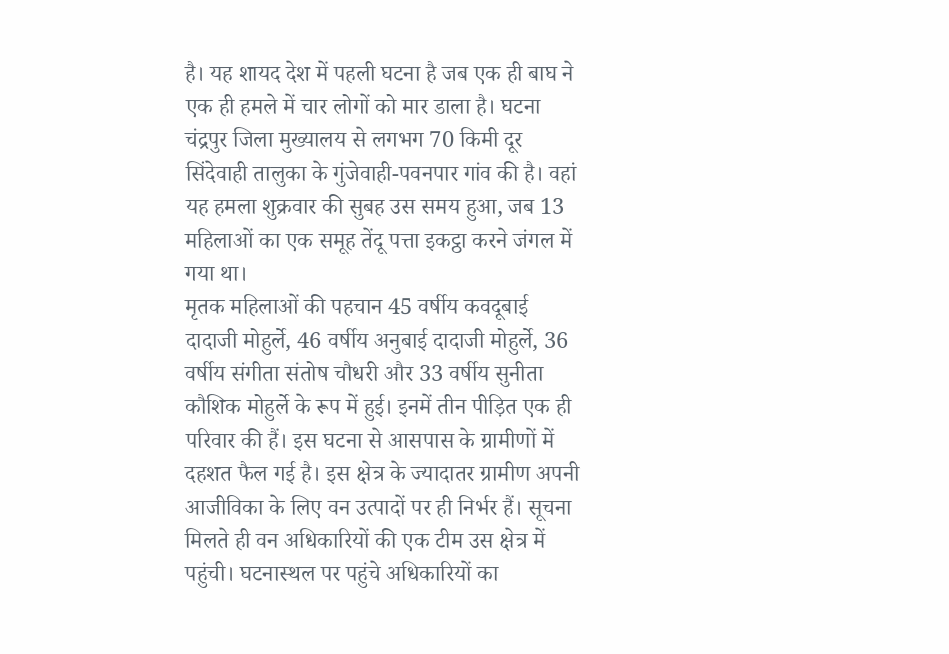है। यह शायद देश में पहली घटना है जब एक ही बाघ ने एक ही हमले में चार लोगों को मार डाला है। घटना चंद्रपुर जिला मुख्यालय से लगभग 70 किमी दूर सिंदेवाही तालुका के गुंजेवाही-पवनपार गांव की है। वहां यह हमला शुक्रवार की सुबह उस समय हुआ, जब 13 महिलाओं का एक समूह तेंदू पत्ता इकट्ठा करने जंगल में गया था।
मृतक महिलाओं की पहचान 45 वर्षीय कवदूबाई दादाजी मोहुर्ले, 46 वर्षीय अनुबाई दादाजी मोहुर्ले, 36 वर्षीय संगीता संतोष चौधरी और 33 वर्षीय सुनीता कौशिक मोहुर्ले के रूप में हुई। इनमें तीन पीड़ित एक ही परिवार की हैं। इस घटना से आसपास के ग्रामीणों में दहशत फैल गई है। इस क्षेत्र के ज्यादातर ग्रामीण अपनी आजीविका के लिए वन उत्पादों पर ही निर्भर हैं। सूचना मिलते ही वन अधिकारियों की एक टीम उस क्षेत्र में पहुंची। घटनास्थल पर पहुंचे अधिकारियों का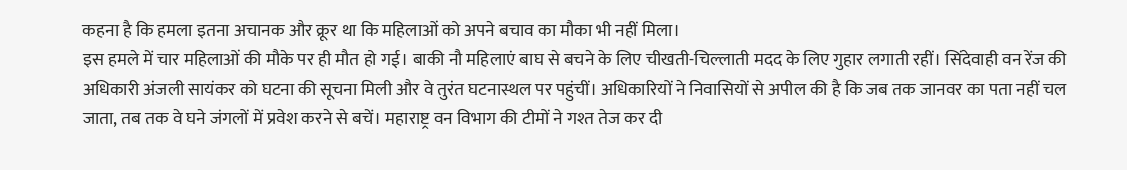कहना है कि हमला इतना अचानक और क्रूर था कि महिलाओं को अपने बचाव का मौका भी नहीं मिला।
इस हमले में चार महिलाओं की मौके पर ही मौत हो गई। बाकी नौ महिलाएं बाघ से बचने के लिए चीखती-चिल्लाती मदद के लिए गुहार लगाती रहीं। सिंदेवाही वन रेंज की अधिकारी अंजली सायंकर को घटना की सूचना मिली और वे तुरंत घटनास्थल पर पहुंचीं। अधिकारियों ने निवासियों से अपील की है कि जब तक जानवर का पता नहीं चल जाता, तब तक वे घने जंगलों में प्रवेश करने से बचें। महाराष्ट्र वन विभाग की टीमों ने गश्त तेज कर दी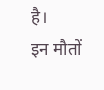है।
इन मौतों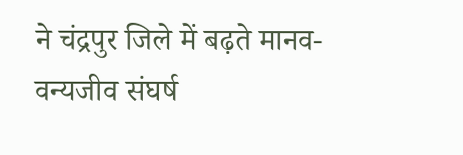ने चंद्रपुर जिले में बढ़ते मानव-वन्यजीव संघर्ष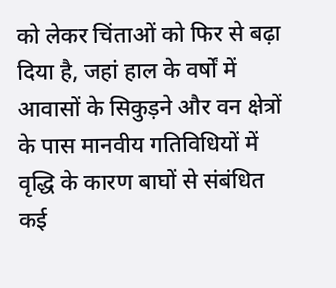को लेकर चिंताओं को फिर से बढ़ा दिया है, जहां हाल के वर्षों में आवासों के सिकुड़ने और वन क्षेत्रों के पास मानवीय गतिविधियों में वृद्धि के कारण बाघों से संबंधित कई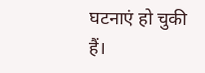घटनाएं हो चुकी हैं।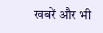खबरें और भी